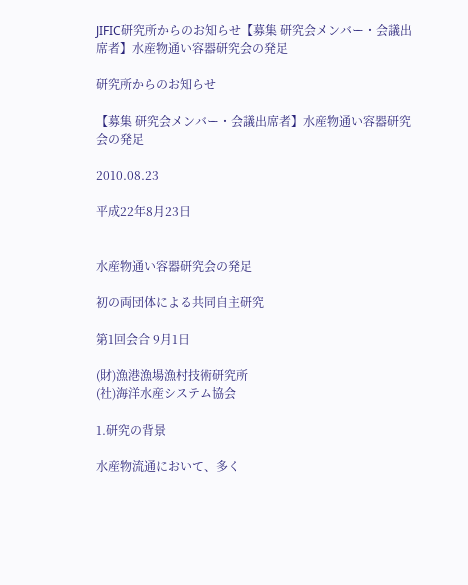JIFIC研究所からのお知らせ【募集 研究会メンバー・会議出席者】水産物通い容器研究会の発足

研究所からのお知らせ

【募集 研究会メンバー・会議出席者】水産物通い容器研究会の発足

2010.08.23

平成22年8月23日


水産物通い容器研究会の発足

初の両団体による共同自主研究

第1回会合 9月1日

(財)漁港漁場漁村技術研究所
(社)海洋水産システム協会

1.研究の背景

水産物流通において、多く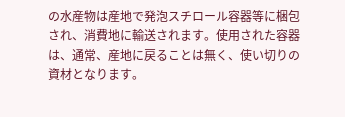の水産物は産地で発泡スチロール容器等に梱包され、消費地に輸送されます。使用された容器は、通常、産地に戻ることは無く、使い切りの資材となります。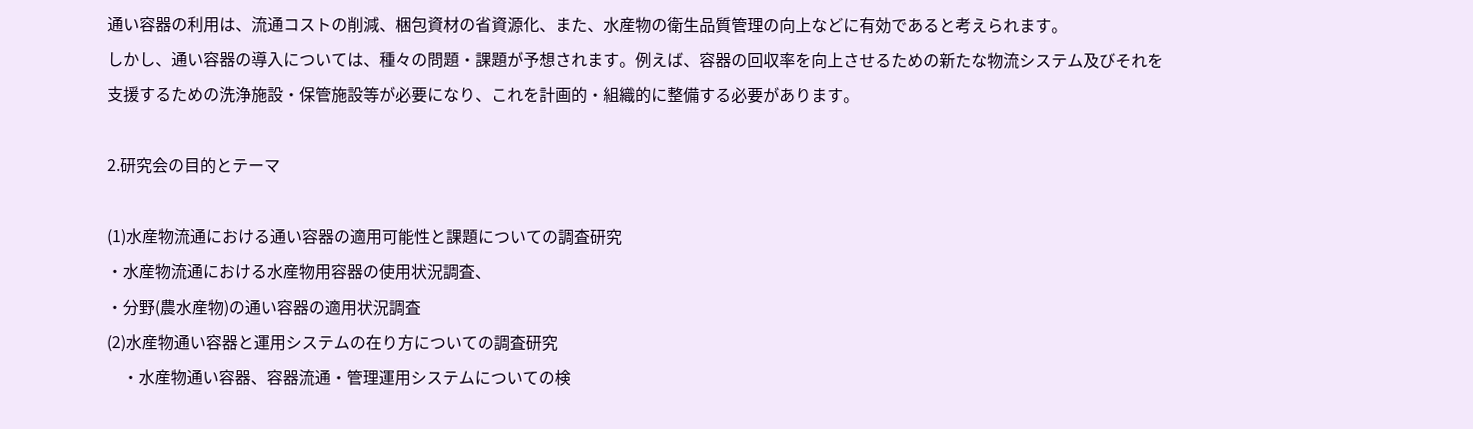通い容器の利用は、流通コストの削減、梱包資材の省資源化、また、水産物の衛生品質管理の向上などに有効であると考えられます。
しかし、通い容器の導入については、種々の問題・課題が予想されます。例えば、容器の回収率を向上させるための新たな物流システム及びそれを支援するための洗浄施設・保管施設等が必要になり、これを計画的・組織的に整備する必要があります。

2.研究会の目的とテーマ

(1)水産物流通における通い容器の適用可能性と課題についての調査研究
・水産物流通における水産物用容器の使用状況調査、
・分野(農水産物)の通い容器の適用状況調査
(2)水産物通い容器と運用システムの在り方についての調査研究
    ・水産物通い容器、容器流通・管理運用システムについての検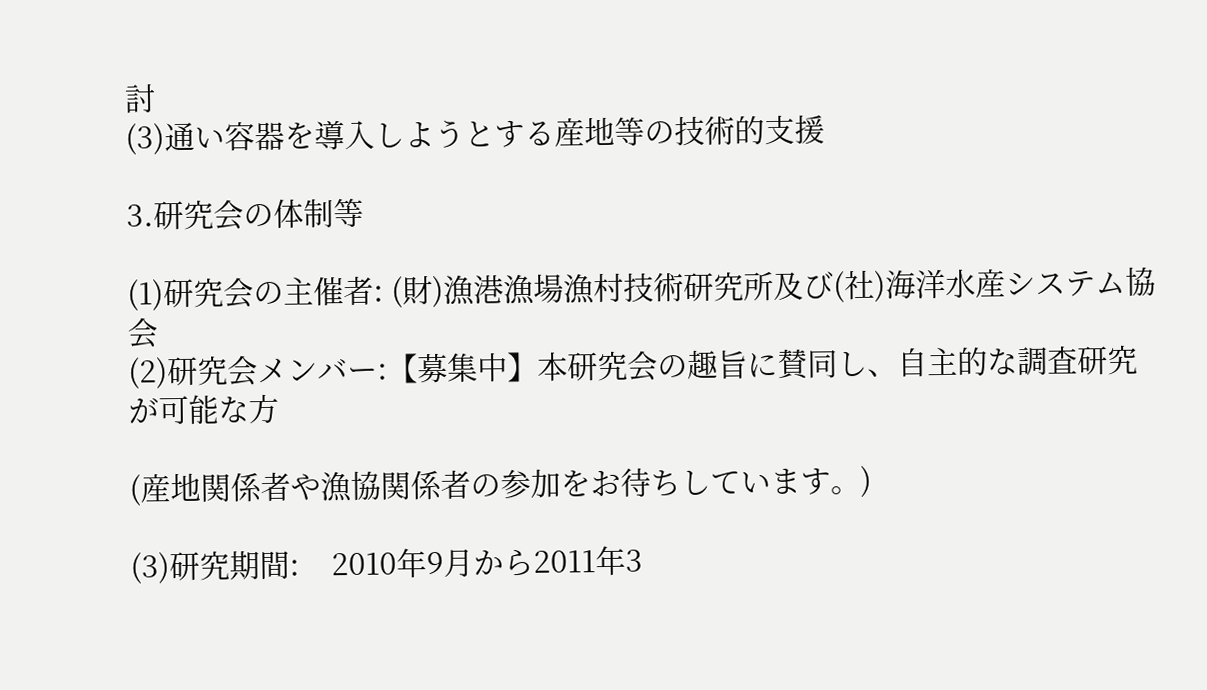討
(3)通い容器を導入しようとする産地等の技術的支援

3.研究会の体制等

(1)研究会の主催者: (財)漁港漁場漁村技術研究所及び(社)海洋水産システム協会
(2)研究会メンバー:【募集中】本研究会の趣旨に賛同し、自主的な調査研究が可能な方

(産地関係者や漁協関係者の参加をお待ちしています。)

(3)研究期間:    2010年9月から2011年3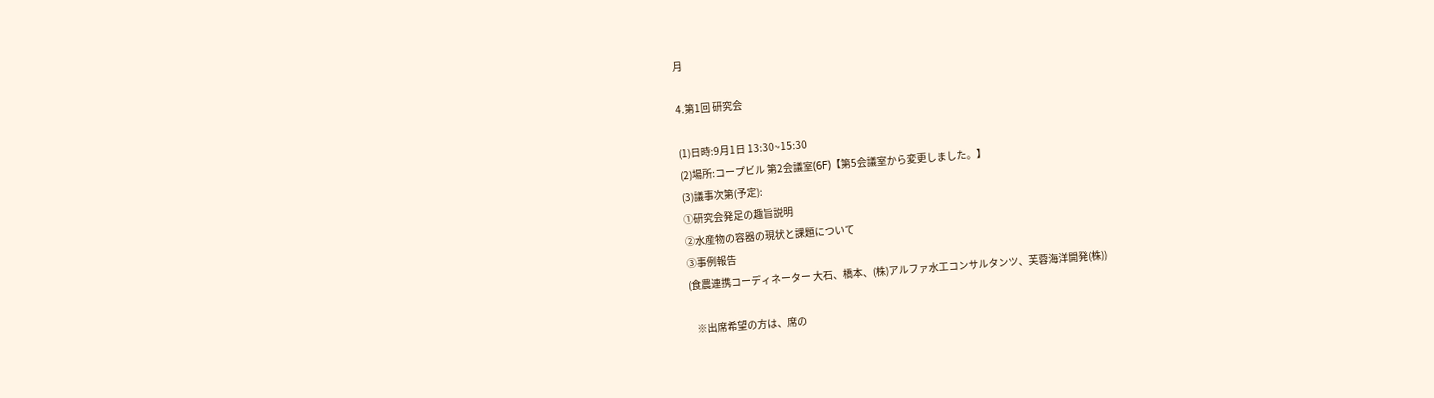月

4.第1回 研究会

(1)日時:9月1日 13:30~15:30
(2)場所:コープビル 第2会議室(6F)【第5会議室から変更しました。】
(3)議事次第(予定):
①研究会発足の趣旨説明
②水産物の容器の現状と課題について
③事例報告
(食農連携コーディネーター 大石、橋本、(株)アルファ水工コンサルタンツ、芙蓉海洋開発(株))

   ※出席希望の方は、席の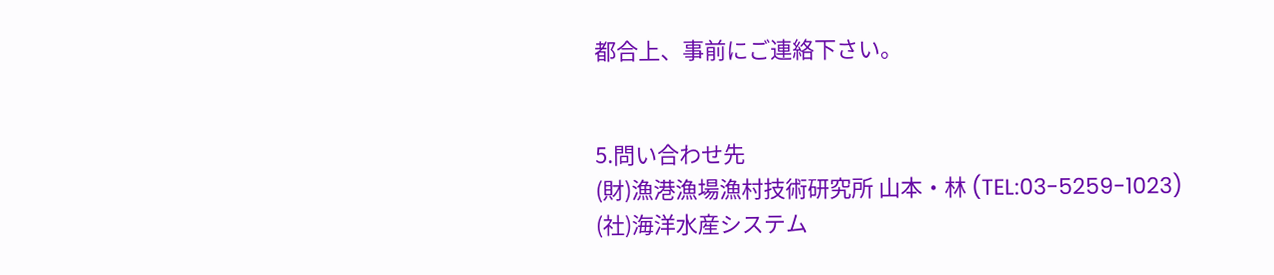都合上、事前にご連絡下さい。


5.問い合わせ先
(財)漁港漁場漁村技術研究所 山本・林 (TEL:03-5259-1023)
(社)海洋水産システム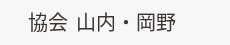協会  山内・岡野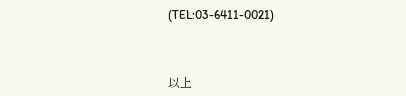(TEL:03-6411-0021)



以上